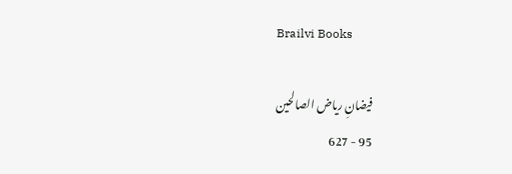Brailvi Books

فیضانِ ریاض الصالحین
95 - 627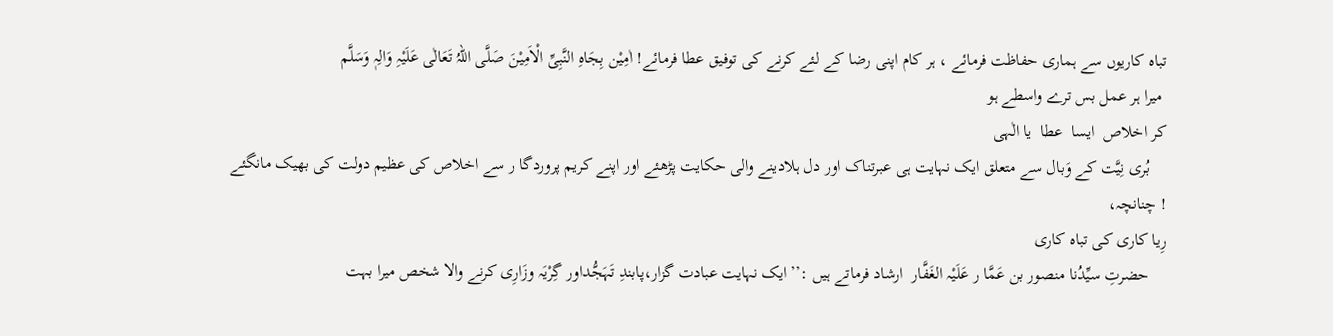تباہ کاریوں سے ہماری حفاظت فرمائے ، ہر کام اپنی رضا کے لئے کرنے کی توفیق عطا فرمائے! اٰمِیْن بِجَاہِ النَّبِیِّ الْاَمِیْنَ صَلَّی اللہُ تَعَالٰی عَلَیْہِ وَالِہٖ وَسَلَّم
 میرا ہر عمل بس ترے واسطے ہو
کر اخلاص  ایسا  عطا  یا الٰہی
    بُری نِیَّت کے وَبال سے متعلق ایک نہایت ہی عبرتناک اور دل ہلادینے والی حکایت پڑھئے اور اپنے کریم پروردگا ر سے اخلاص کی عظیم دولت کی بھیک مانگئے ! چنانچہ،
رِیا کاری کی تباہ کاری
    حضرتِ سیِّدُنا منصور بن عَمَّا ر عَلَیْہ الغَفَّار  ارشاد فرماتے ہیں :’’ ایک نہایت عبادت گزار،پابندِ تَہَجُّداور گِرْیَہ وزَارِی کرنے والا شخص میرا بہت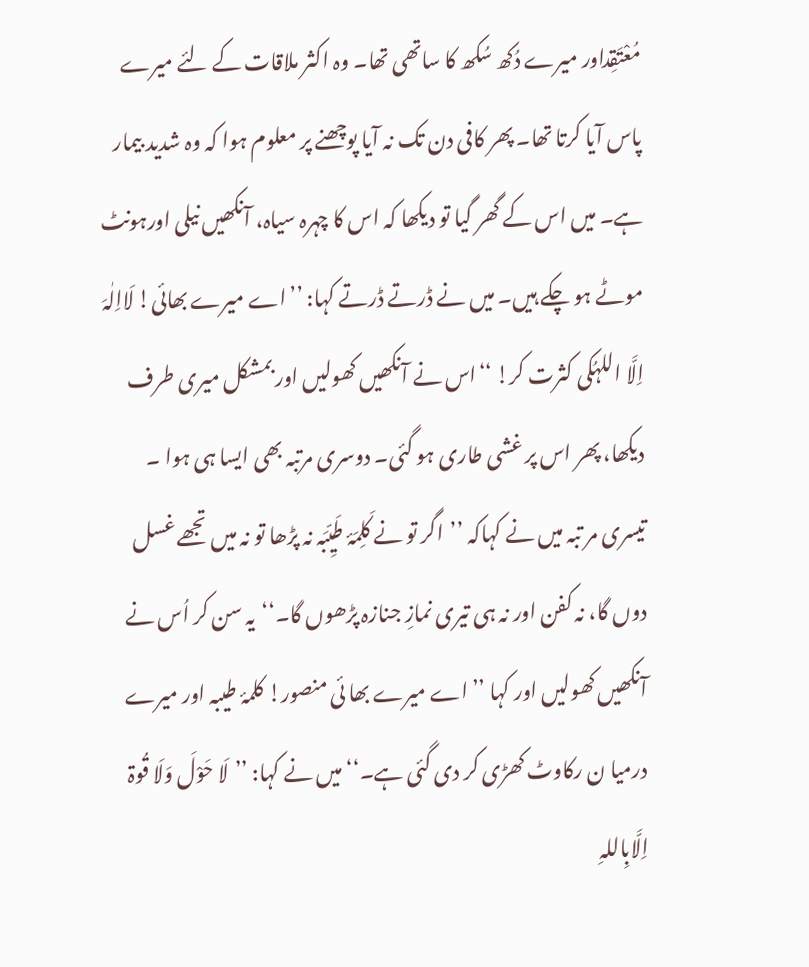مُعْتَقِداور میرے دُکھ سُکھ کا ساتھی تھا۔ وہ اکثر ملاقات کے لئے میرے پاس آیا کرتا تھا۔ پھر کافی دن تک نہ آیا پوچھنے پر معلوم ہوا کہ وہ شدید بیمار ہے۔ میں اس کے گھر گیا تو دیکھا کہ اس کا چہرہ سیاہ، آنکھیں نیلی اورہونٹ موٹے ہو چکے ہیں۔ میں نے ڈرتے ڈرتے کہا: ’’اے میرے بھائی! لَااِلٰہَ اِلَّا اللہُکی کثرت کر! ‘‘اس نے آنکھیں کھولیں اور بمشکل میری طرف دیکھا، پھر اس پر غشی طاری ہو گئی۔ دوسری مرتبہ بھی ایسا ہی ہوا ۔ تیسری مر تبہ میں نے کہاکہ ’’اگر تو نے کَلِمَۂ طَیِّبَہ نہ پڑھا تو نہ میں تجھے غسل دوں گا، نہ کفن اور نہ ہی تیری نمازِ جنازہ پڑھوں گا۔‘‘یہ سن کر اُس نے آنکھیں کھولیں اور کہا ’’اے میرے بھا ئی منصور! کلمۂ طیبہ اور میرے درمیا ن رکاوٹ کھڑی کر دی گئی ہے۔‘‘ میں نے کہا: ’’لَا حَوْلَ وَلَا قُوۃ اِلَّابِاللہِ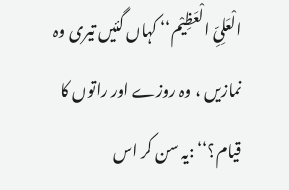الْعَلِیِّ الْعَظِیْم‘‘ کہاں گئیں تیری وہ نمازیں ، وہ روزے اور راتوں کا قیام؟‘‘ :یہ سن کر اس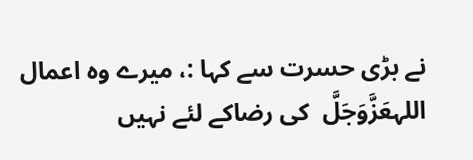نے بڑی حسرت سے کہا :، میرے وہ اعمال اللہعَزَّوَجَلَّ  کی رضاکے لئے نہیں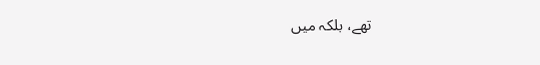تھے، بلکہ میں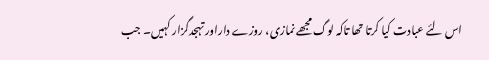اس لئے عبادت کیا کرتا تھا تاکہ لوگ مجھے نمازی، روزے داراور تہجدگزار کہیں۔ جب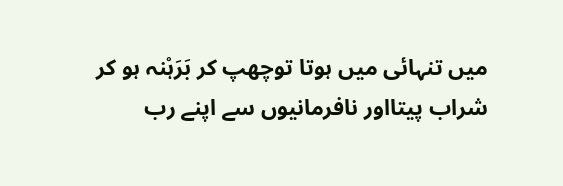میں تنہائی میں ہوتا توچھپ کر بَرَہْنہ ہو کر شراب پیتااور نافرمانیوں سے اپنے رب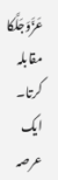عَزَّوَجَلَّکا مقابلہ کرتا۔ ایک عرصہ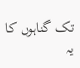تک گناہوں کا یہ